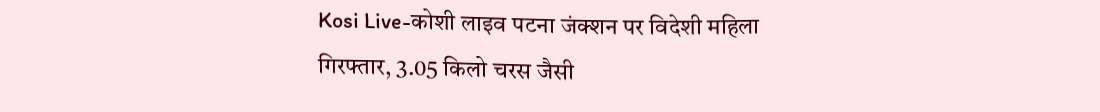Kosi Live-कोशी लाइव पटना जंक्शन पर विदेशी महिला गिरफ्तार, 3.05 किलो चरस जैसी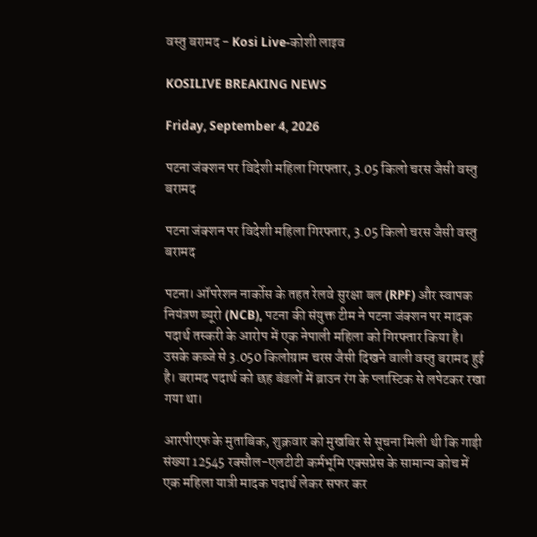वस्तु बरामद - Kosi Live-कोशी लाइव

KOSILIVE BREAKING NEWS

Friday, September 4, 2026

पटना जंक्शन पर विदेशी महिला गिरफ्तार, 3.05 किलो चरस जैसी वस्तु बरामद

पटना जंक्शन पर विदेशी महिला गिरफ्तार, 3.05 किलो चरस जैसी वस्तु बरामद

पटना। ऑपरेशन नार्कोस के तहत रेलवे सुरक्षा बल (RPF) और स्वापक नियंत्रण ब्यूरो (NCB), पटना की संयुक्त टीम ने पटना जंक्शन पर मादक पदार्थ तस्करी के आरोप में एक नेपाली महिला को गिरफ्तार किया है। उसके कब्जे से 3.050 किलोग्राम चरस जैसी दिखने वाली वस्तु बरामद हुई है। बरामद पदार्थ को छह बंडलों में ब्राउन रंग के प्लास्टिक से लपेटकर रखा गया था।

आरपीएफ के मुताबिक, शुक्रवार को मुखबिर से सूचना मिली थी कि गाड़ी संख्या 12545 रक्सौल-एलटीटी कर्मभूमि एक्सप्रेस के सामान्य कोच में एक महिला यात्री मादक पदार्थ लेकर सफर कर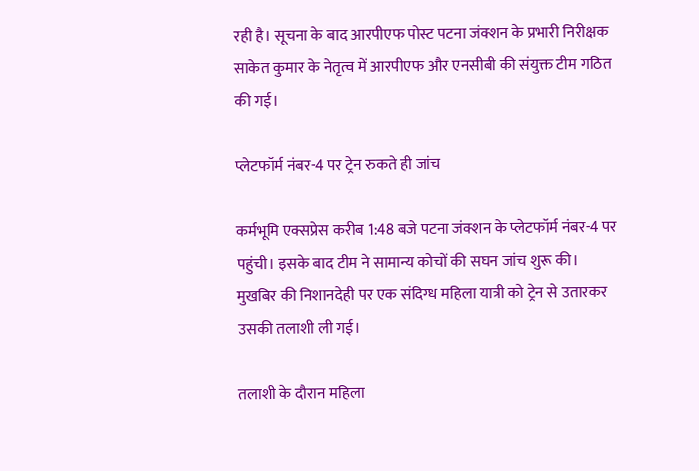रही है। सूचना के बाद आरपीएफ पोस्ट पटना जंक्शन के प्रभारी निरीक्षक साकेत कुमार के नेतृत्व में आरपीएफ और एनसीबी की संयुक्त टीम गठित की गई।

प्लेटफॉर्म नंबर-4 पर ट्रेन रुकते ही जांच

कर्मभूमि एक्सप्रेस करीब 1:48 बजे पटना जंक्शन के प्लेटफॉर्म नंबर-4 पर पहुंची। इसके बाद टीम ने सामान्य कोचों की सघन जांच शुरू की। मुखबिर की निशानदेही पर एक संदिग्ध महिला यात्री को ट्रेन से उतारकर उसकी तलाशी ली गई।

तलाशी के दौरान महिला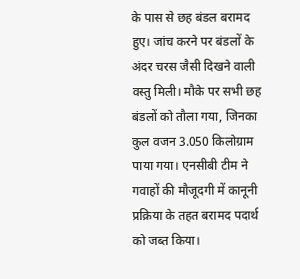के पास से छह बंडल बरामद हुए। जांच करने पर बंडलों के अंदर चरस जैसी दिखने वाली वस्तु मिली। मौके पर सभी छह बंडलों को तौला गया, जिनका कुल वजन 3.050 किलोग्राम पाया गया। एनसीबी टीम ने गवाहों की मौजूदगी में कानूनी प्रक्रिया के तहत बरामद पदार्थ को जब्त किया।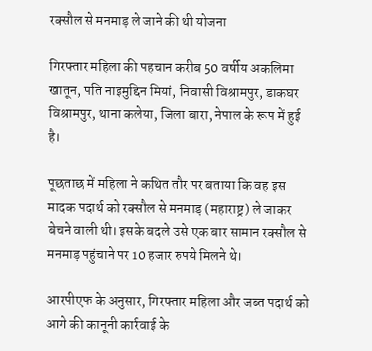रक्सौल से मनमाड़ ले जाने की थी योजना

गिरफ्तार महिला की पहचान करीब 50 वर्षीय अकलिमा खातून, पति नाइमुद्दिन मियां, निवासी विश्रामपुर, डाकघर विश्रामपुर, थाना कलेया, जिला बारा, नेपाल के रूप में हुई है।

पूछताछ में महिला ने कथित तौर पर बताया कि वह इस मादक पदार्थ को रक्सौल से मनमाड़ (महाराष्ट्र) ले जाकर बेचने वाली थी। इसके बदले उसे एक बार सामान रक्सौल से मनमाड़ पहुंचाने पर 10 हजार रुपये मिलने थे।

आरपीएफ के अनुसार, गिरफ्तार महिला और जब्त पदार्थ को आगे की कानूनी कार्रवाई के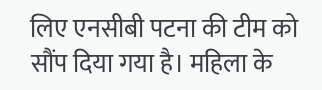लिए एनसीबी पटना की टीम को सौंप दिया गया है। महिला के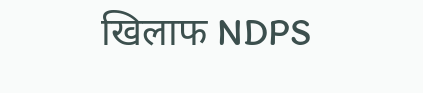खिलाफ NDPS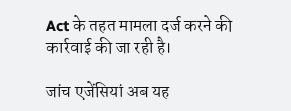Act के तहत मामला दर्ज करने की कार्रवाई की जा रही है।

जांच एजेंसियां अब यह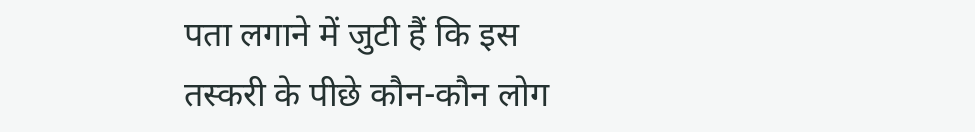पता लगाने में जुटी हैं कि इस तस्करी के पीछे कौन-कौन लोग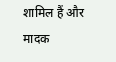शामिल हैं और मादक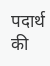पदार्थ की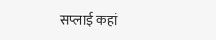सप्लाई कहां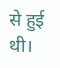से हुई थी।